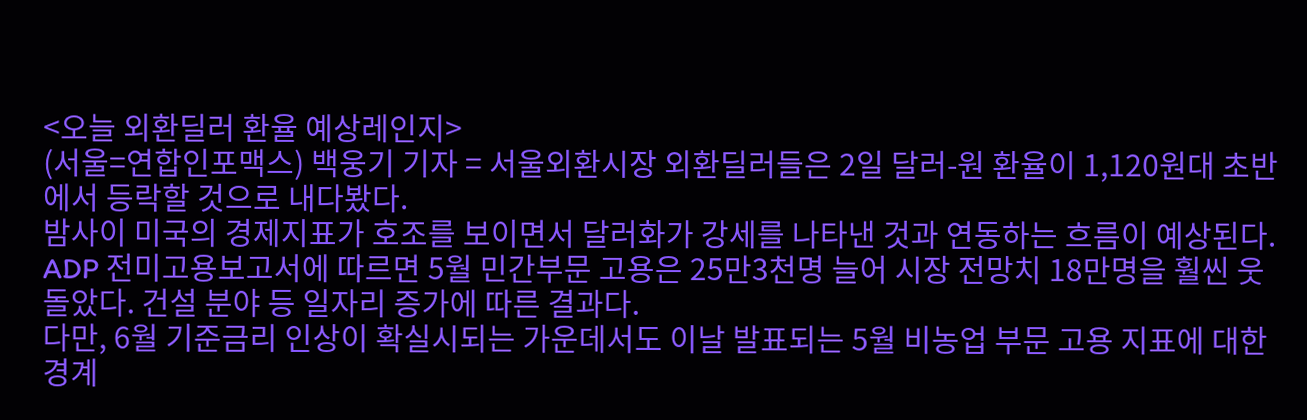<오늘 외환딜러 환율 예상레인지>
(서울=연합인포맥스) 백웅기 기자 = 서울외환시장 외환딜러들은 2일 달러-원 환율이 1,120원대 초반에서 등락할 것으로 내다봤다.
밤사이 미국의 경제지표가 호조를 보이면서 달러화가 강세를 나타낸 것과 연동하는 흐름이 예상된다.
ADP 전미고용보고서에 따르면 5월 민간부문 고용은 25만3천명 늘어 시장 전망치 18만명을 훨씬 웃돌았다. 건설 분야 등 일자리 증가에 따른 결과다.
다만, 6월 기준금리 인상이 확실시되는 가운데서도 이날 발표되는 5월 비농업 부문 고용 지표에 대한 경계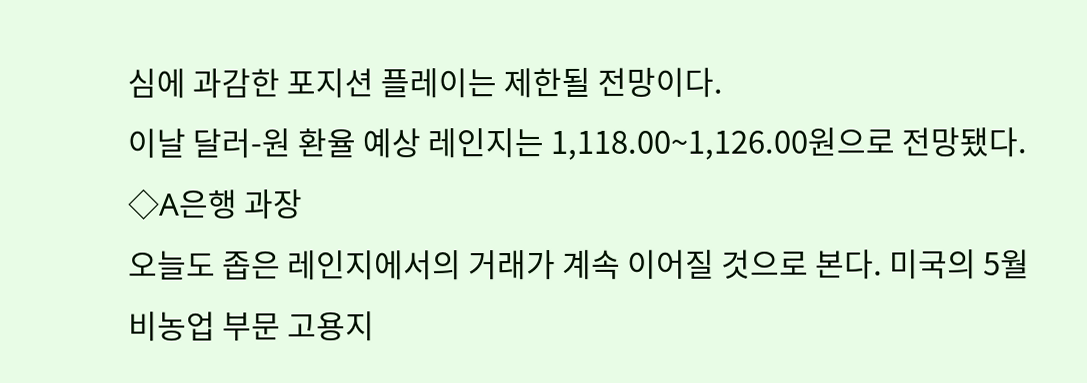심에 과감한 포지션 플레이는 제한될 전망이다.
이날 달러-원 환율 예상 레인지는 1,118.00~1,126.00원으로 전망됐다.
◇A은행 과장
오늘도 좁은 레인지에서의 거래가 계속 이어질 것으로 본다. 미국의 5월 비농업 부문 고용지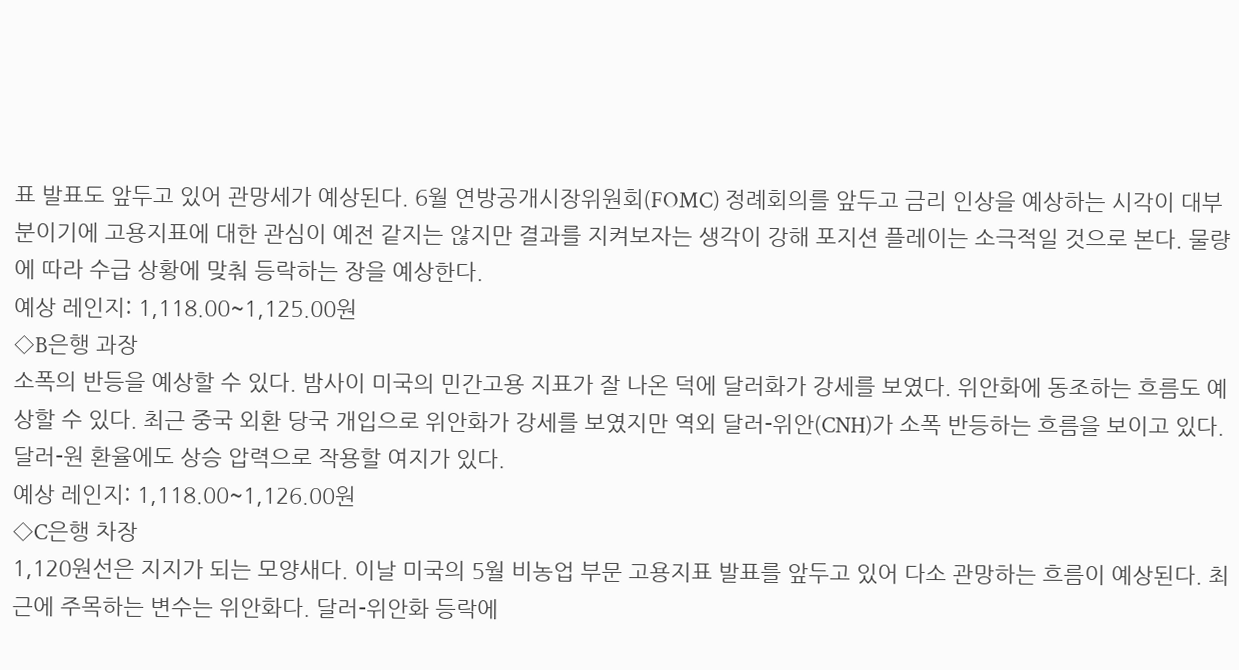표 발표도 앞두고 있어 관망세가 예상된다. 6월 연방공개시장위원회(FOMC) 정례회의를 앞두고 금리 인상을 예상하는 시각이 대부분이기에 고용지표에 대한 관심이 예전 같지는 않지만 결과를 지켜보자는 생각이 강해 포지션 플레이는 소극적일 것으로 본다. 물량에 따라 수급 상황에 맞춰 등락하는 장을 예상한다.
예상 레인지: 1,118.00~1,125.00원
◇B은행 과장
소폭의 반등을 예상할 수 있다. 밤사이 미국의 민간고용 지표가 잘 나온 덕에 달러화가 강세를 보였다. 위안화에 동조하는 흐름도 예상할 수 있다. 최근 중국 외환 당국 개입으로 위안화가 강세를 보였지만 역외 달러-위안(CNH)가 소폭 반등하는 흐름을 보이고 있다. 달러-원 환율에도 상승 압력으로 작용할 여지가 있다.
예상 레인지: 1,118.00~1,126.00원
◇C은행 차장
1,120원선은 지지가 되는 모양새다. 이날 미국의 5월 비농업 부문 고용지표 발표를 앞두고 있어 다소 관망하는 흐름이 예상된다. 최근에 주목하는 변수는 위안화다. 달러-위안화 등락에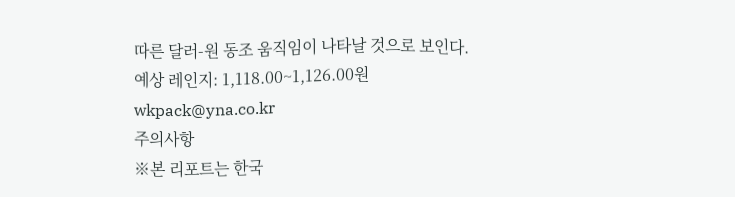따른 달러-원 동조 움직임이 나타날 것으로 보인다.
예상 레인지: 1,118.00~1,126.00원
wkpack@yna.co.kr
주의사항
※본 리포트는 한국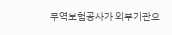무역보험공사가 외부기관으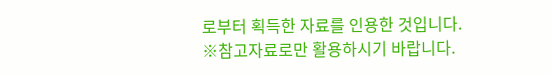로부터 획득한 자료를 인용한 것입니다.
※참고자료로만 활용하시기 바랍니다.